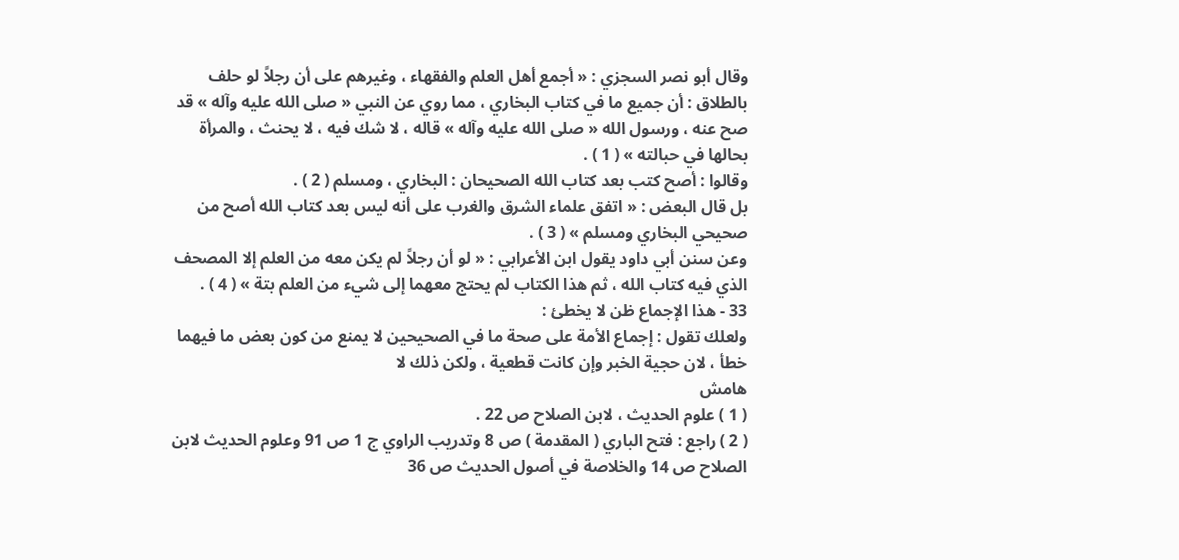وقال أبو نصر السجزي : « أجمع أهل العلم والفقهاء ، وغيرهم على أن رجلاً لو حلف بالطلاق : أن جميع ما في كتاب البخاري ، مما روي عن النبي « صلى الله عليه وآله » قد صح عنه ، ورسول الله « صلى الله عليه وآله » قاله ، لا شك فيه ، لا يحنث ، والمرأة بحالها في حبالته » ( 1 ) .
وقالوا : أصح كتب بعد كتاب الله الصحيحان : البخاري ، ومسلم ( 2 ) .
بل قال البعض : « اتفق علماء الشرق والغرب على أنه ليس بعد كتاب الله أصح من صحيحي البخاري ومسلم » ( 3 ) .
وعن سنن أبي داود يقول ابن الأعرابي : « لو أن رجلاً لم يكن معه من العلم إلا المصحف الذي فيه كتاب الله ، ثم هذا الكتاب لم يحتج معهما إلى شيء من العلم بتة » ( 4 ) .
33 - هذا الإجماع ظن لا يخطئ :
ولعلك تقول : إجماع الأمة على صحة ما في الصحيحين لا يمنع من كون بعض ما فيهما خطأ ، لان حجية الخبر وإن كانت قطعية ، ولكن ذلك لا
هامش
( 1 ) علوم الحديث ، لابن الصلاح ص 22 .
( 2 ) راجع : فتح الباري ( المقدمة ) ص 8 وتدريب الراوي ج 1 ص 91 وعلوم الحديث لابن الصلاح ص 14 والخلاصة في أصول الحديث ص 36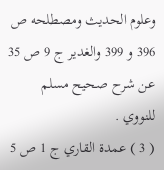وعلوم الحديث ومصطلحه ص 396 و 399 والغدير ج 9 ص 35 عن شرح صحيح مسلم للنووي .
( 3 ) عمدة القاري ج 1 ص 5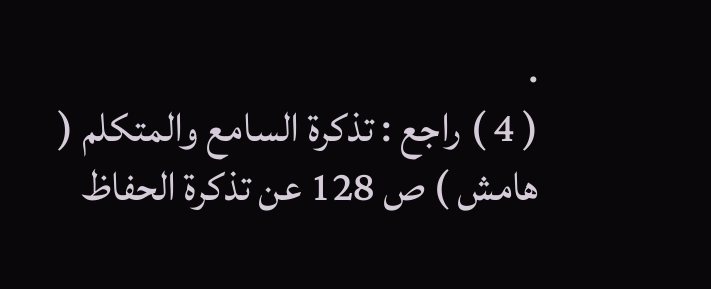.
( 4 ) راجع : تذكرة السامع والمتكلم ( هامش ) ص 128 عن تذكرة الحفاظ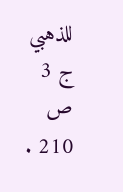للذهبي ج 3 ص 210 .